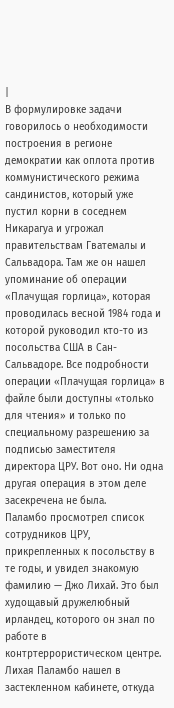|
В формулировке задачи говорилось о необходимости построения в регионе демократии как оплота против коммунистического режима сандинистов, который уже пустил корни в соседнем Никарагуа и угрожал правительствам Гватемалы и Сальвадора. Там же он нашел упоминание об операции «Плачущая горлица», которая проводилась весной 1984 года и которой руководил кто-то из посольства США в Сан-Сальвадоре. Все подробности операции «Плачущая горлица» в файле были доступны «только для чтения» и только по специальному разрешению за подписью заместителя директора ЦРУ. Вот оно. Ни одна другая операция в этом деле засекречена не была.
Паламбо просмотрел список сотрудников ЦРУ, прикрепленных к посольству в те годы, и увидел знакомую фамилию — Джо Лихай. Это был худощавый дружелюбный ирландец, которого он знал по работе в контртеррористическом центре.
Лихая Паламбо нашел в застекленном кабинете, откуда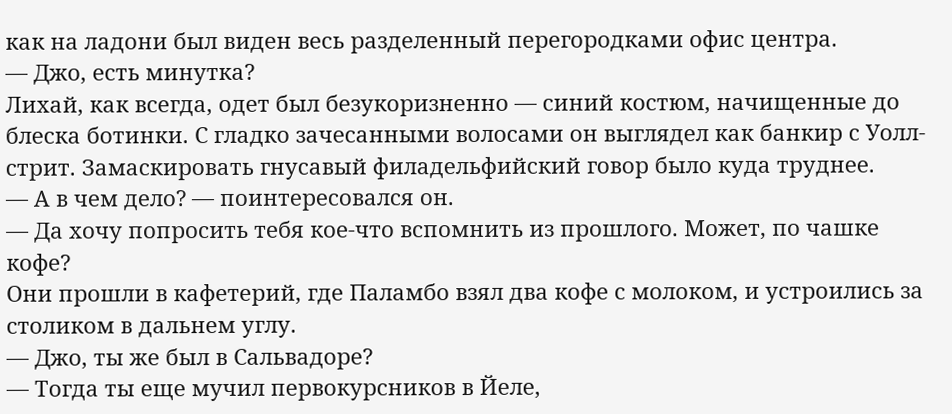как на ладони был виден весь разделенный перегородками офис центра.
— Джо, есть минутка?
Лихай, как всегда, одет был безукоризненно — синий костюм, начищенные до блеска ботинки. С гладко зачесанными волосами он выглядел как банкир с Уолл-стрит. Замаскировать гнусавый филадельфийский говор было куда труднее.
— А в чем дело? — поинтересовался он.
— Да хочу попросить тебя кое-что вспомнить из прошлого. Может, по чашке кофе?
Они прошли в кафетерий, где Паламбо взял два кофе с молоком, и устроились за столиком в дальнем углу.
— Джо, ты же был в Сальвадоре?
— Тогда ты еще мучил первокурсников в Йеле,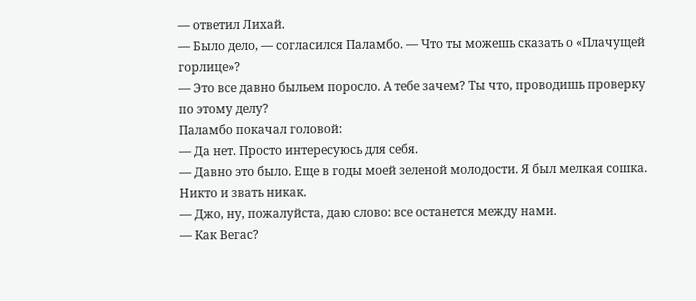— ответил Лихай.
— Было дело, — согласился Паламбо. — Что ты можешь сказать о «Плачущей горлице»?
— Это все давно быльем поросло. А тебе зачем? Ты что, проводишь проверку по этому делу?
Паламбо покачал головой:
— Да нет. Просто интересуюсь для себя.
— Давно это было. Еще в годы моей зеленой молодости. Я был мелкая сошка. Никто и звать никак.
— Джо, ну, пожалуйста, даю слово: все останется между нами.
— Как Вегас?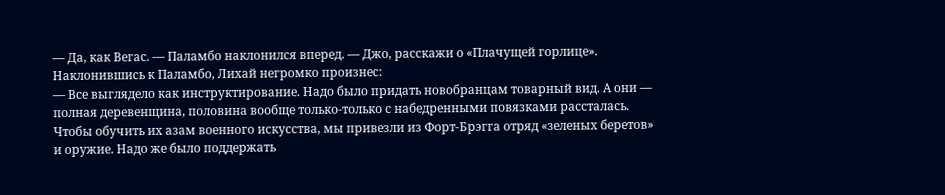— Да, как Вегас. — Паламбо наклонился вперед. — Джо, расскажи о «Плачущей горлице».
Наклонившись к Паламбо, Лихай негромко произнес:
— Все выглядело как инструктирование. Надо было придать новобранцам товарный вид. А они — полная деревенщина, половина вообще только-только с набедренными повязками рассталась. Чтобы обучить их азам военного искусства, мы привезли из Форт-Брэгга отряд «зеленых беретов» и оружие. Надо же было поддержать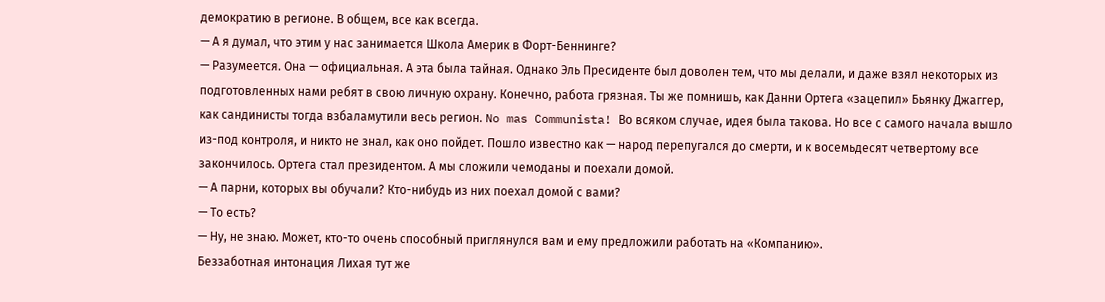демократию в регионе. В общем, все как всегда.
— А я думал, что этим у нас занимается Школа Америк в Форт-Беннинге?
— Разумеется. Она — официальная. А эта была тайная. Однако Эль Пресиденте был доволен тем, что мы делали, и даже взял некоторых из подготовленных нами ребят в свою личную охрану. Конечно, работа грязная. Ты же помнишь, как Данни Ортега «зацепил» Бьянку Джаггер, как сандинисты тогда взбаламутили весь регион. No mas Communista! Во всяком случае, идея была такова. Но все с самого начала вышло из-под контроля, и никто не знал, как оно пойдет. Пошло известно как — народ перепугался до смерти, и к восемьдесят четвертому все закончилось. Ортега стал президентом. А мы сложили чемоданы и поехали домой.
— А парни, которых вы обучали? Кто-нибудь из них поехал домой с вами?
— То есть?
— Ну, не знаю. Может, кто-то очень способный приглянулся вам и ему предложили работать на «Компанию».
Беззаботная интонация Лихая тут же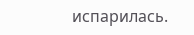испарилась.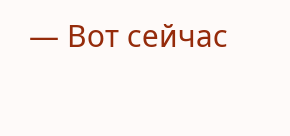— Вот сейчас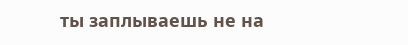ты заплываешь не на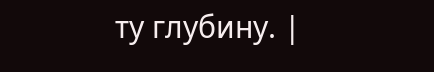ту глубину. |